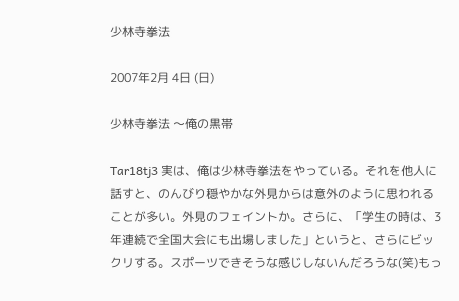少林寺拳法

2007年2月 4日 (日)

少林寺拳法 〜俺の黒帯

Tar18tj3 実は、俺は少林寺拳法をやっている。それを他人に話すと、のんびり穏やかな外見からは意外のように思われることが多い。外見のフェイントか。さらに、「学生の時は、3年連続で全国大会にも出場しました」というと、さらにビックリする。スポーツできそうな感じしないんだろうな(笑)もっ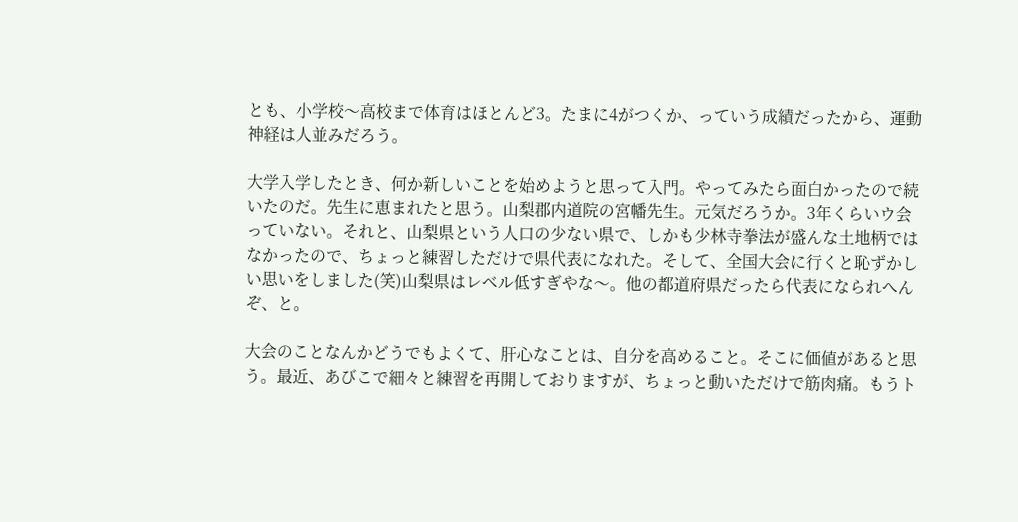とも、小学校〜高校まで体育はほとんど3。たまに4がつくか、っていう成績だったから、運動神経は人並みだろう。

大学入学したとき、何か新しいことを始めようと思って入門。やってみたら面白かったので続いたのだ。先生に恵まれたと思う。山梨郡内道院の宮幡先生。元気だろうか。3年くらいウ会っていない。それと、山梨県という人口の少ない県で、しかも少林寺拳法が盛んな土地柄ではなかったので、ちょっと練習しただけで県代表になれた。そして、全国大会に行くと恥ずかしい思いをしました(笑)山梨県はレベル低すぎやな〜。他の都道府県だったら代表になられへんぞ、と。

大会のことなんかどうでもよくて、肝心なことは、自分を高めること。そこに価値があると思う。最近、あびこで細々と練習を再開しておりますが、ちょっと動いただけで筋肉痛。もうト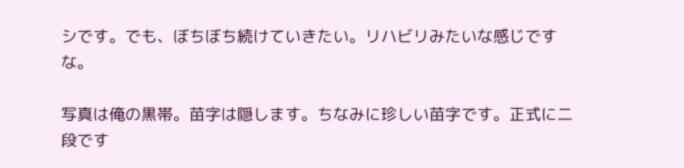シです。でも、ぼちぼち続けていきたい。リハビリみたいな感じですな。

写真は俺の黒帯。苗字は隠します。ちなみに珍しい苗字です。正式に二段です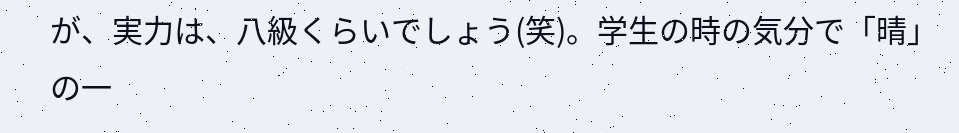が、実力は、八級くらいでしょう(笑)。学生の時の気分で「晴」の一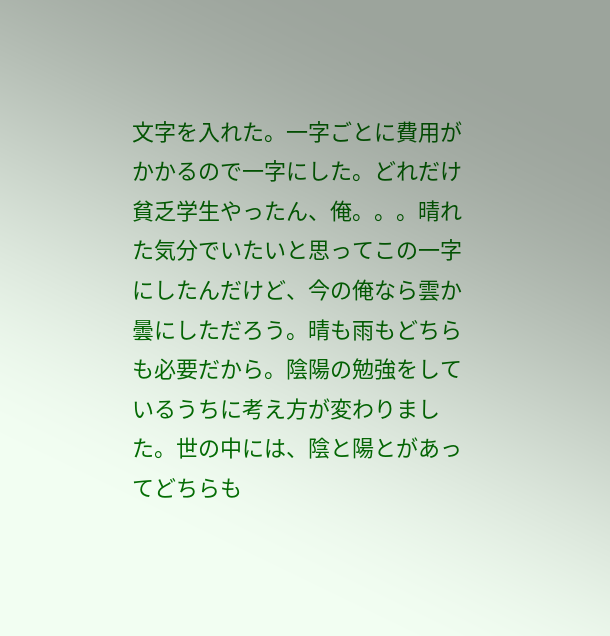文字を入れた。一字ごとに費用がかかるので一字にした。どれだけ貧乏学生やったん、俺。。。晴れた気分でいたいと思ってこの一字にしたんだけど、今の俺なら雲か曇にしただろう。晴も雨もどちらも必要だから。陰陽の勉強をしているうちに考え方が変わりました。世の中には、陰と陽とがあってどちらも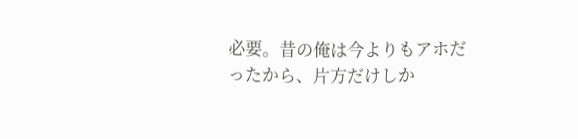必要。昔の俺は今よりもアホだったから、片方だけしか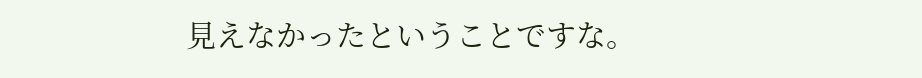見えなかったということですな。